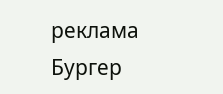реклама
Бургер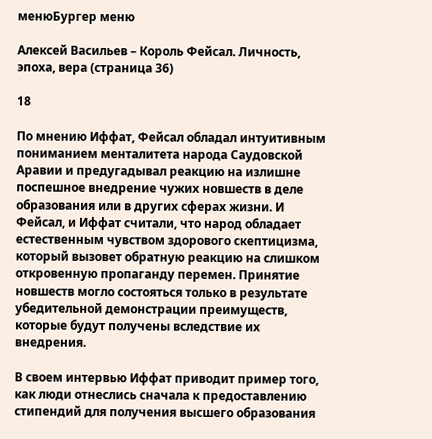менюБургер меню

Алексей Васильев – Король Фейсал. Личность, эпоха, вера (страница 36)

18

По мнению Иффат, Фейсал обладал интуитивным пониманием менталитета народа Саудовской Аравии и предугадывал реакцию на излишне поспешное внедрение чужих новшеств в деле образования или в других сферах жизни. И Фейсал, и Иффат считали, что народ обладает естественным чувством здорового скептицизма, который вызовет обратную реакцию на слишком откровенную пропаганду перемен. Принятие новшеств могло состояться только в результате убедительной демонстрации преимуществ, которые будут получены вследствие их внедрения.

В своем интервью Иффат приводит пример того, как люди отнеслись сначала к предоставлению стипендий для получения высшего образования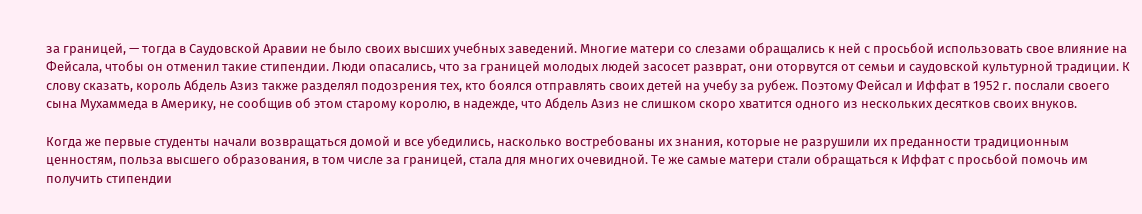за границей, — тогда в Саудовской Аравии не было своих высших учебных заведений. Многие матери со слезами обращались к ней с просьбой использовать свое влияние на Фейсала, чтобы он отменил такие стипендии. Люди опасались, что за границей молодых людей засосет разврат, они оторвутся от семьи и саудовской культурной традиции. К слову сказать, король Абдель Азиз также разделял подозрения тех, кто боялся отправлять своих детей на учебу за рубеж. Поэтому Фейсал и Иффат в 1952 г. послали своего сына Мухаммеда в Америку, не сообщив об этом старому королю, в надежде, что Абдель Азиз не слишком скоро хватится одного из нескольких десятков своих внуков.

Когда же первые студенты начали возвращаться домой и все убедились, насколько востребованы их знания, которые не разрушили их преданности традиционным ценностям, польза высшего образования, в том числе за границей, стала для многих очевидной. Те же самые матери стали обращаться к Иффат с просьбой помочь им получить стипендии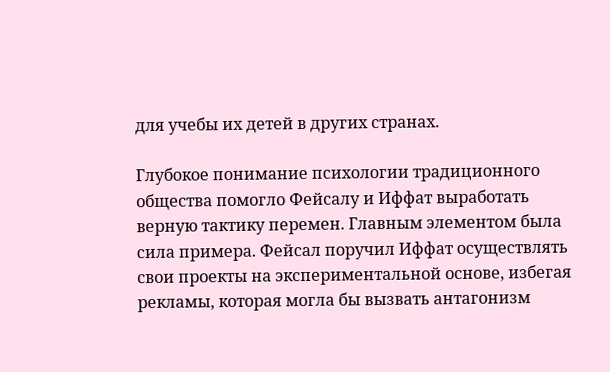для учебы их детей в других странах.

Глубокое понимание психологии традиционного общества помогло Фейсалу и Иффат выработать верную тактику перемен. Главным элементом была сила примера. Фейсал поручил Иффат осуществлять свои проекты на экспериментальной основе, избегая рекламы, которая могла бы вызвать антагонизм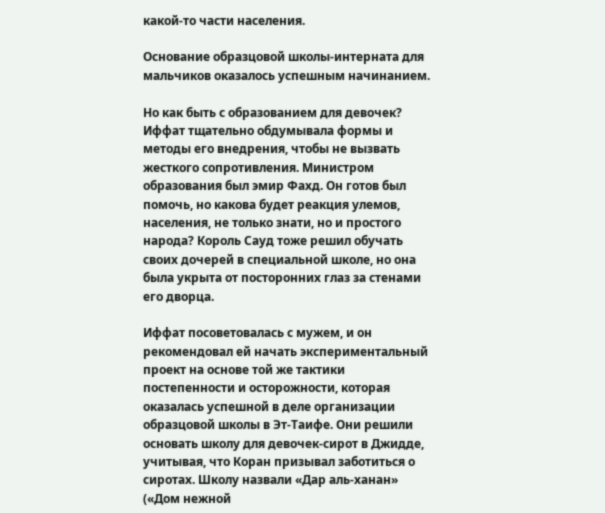какой-то части населения.

Основание образцовой школы-интерната для мальчиков оказалось успешным начинанием.

Но как быть с образованием для девочек? Иффат тщательно обдумывала формы и методы его внедрения, чтобы не вызвать жесткого сопротивления. Министром образования был эмир Фахд. Он готов был помочь, но какова будет реакция улемов, населения, не только знати, но и простого народа? Король Сауд тоже решил обучать своих дочерей в специальной школе, но она была укрыта от посторонних глаз за стенами его дворца.

Иффат посоветовалась с мужем, и он рекомендовал ей начать экспериментальный проект на основе той же тактики постепенности и осторожности, которая оказалась успешной в деле организации образцовой школы в Эт-Таифе. Они решили основать школу для девочек-сирот в Джидде, учитывая, что Коран призывал заботиться о сиротах. Школу назвали «Дар аль-ханан» («Дом нежной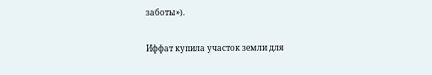заботы»).

Иффат купила участок земли для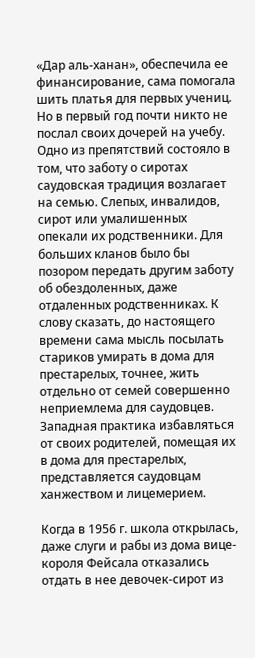«Дар аль-ханан», обеспечила ее финансирование, сама помогала шить платья для первых учениц. Но в первый год почти никто не послал своих дочерей на учебу. Одно из препятствий состояло в том, что заботу о сиротах саудовская традиция возлагает на семью. Слепых, инвалидов, сирот или умалишенных опекали их родственники. Для больших кланов было бы позором передать другим заботу об обездоленных, даже отдаленных родственниках. К слову сказать, до настоящего времени сама мысль посылать стариков умирать в дома для престарелых, точнее, жить отдельно от семей совершенно неприемлема для саудовцев. Западная практика избавляться от своих родителей, помещая их в дома для престарелых, представляется саудовцам ханжеством и лицемерием.

Когда в 1956 г. школа открылась, даже слуги и рабы из дома вице-короля Фейсала отказались отдать в нее девочек-сирот из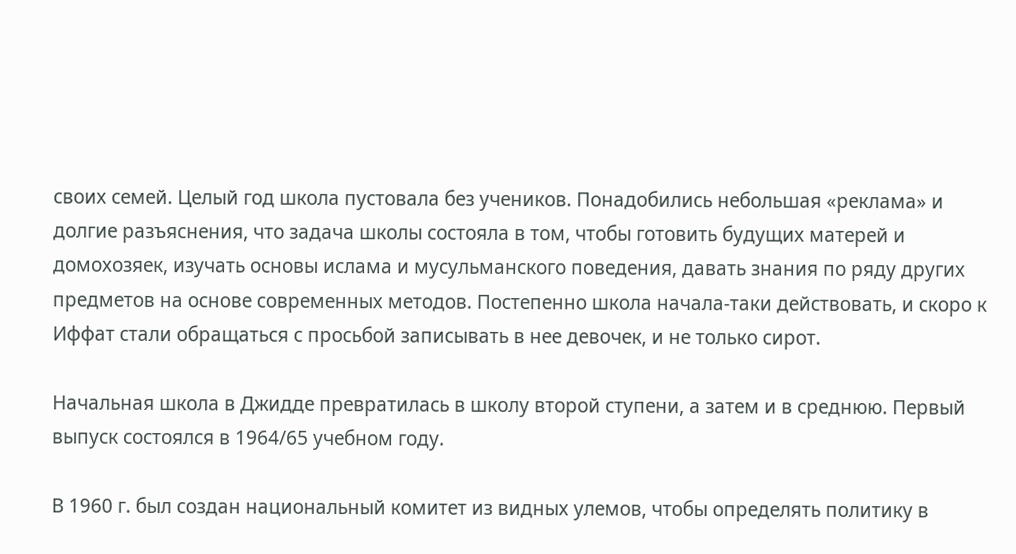своих семей. Целый год школа пустовала без учеников. Понадобились небольшая «реклама» и долгие разъяснения, что задача школы состояла в том, чтобы готовить будущих матерей и домохозяек, изучать основы ислама и мусульманского поведения, давать знания по ряду других предметов на основе современных методов. Постепенно школа начала-таки действовать, и скоро к Иффат стали обращаться с просьбой записывать в нее девочек, и не только сирот.

Начальная школа в Джидде превратилась в школу второй ступени, а затем и в среднюю. Первый выпуск состоялся в 1964/65 учебном году.

В 1960 г. был создан национальный комитет из видных улемов, чтобы определять политику в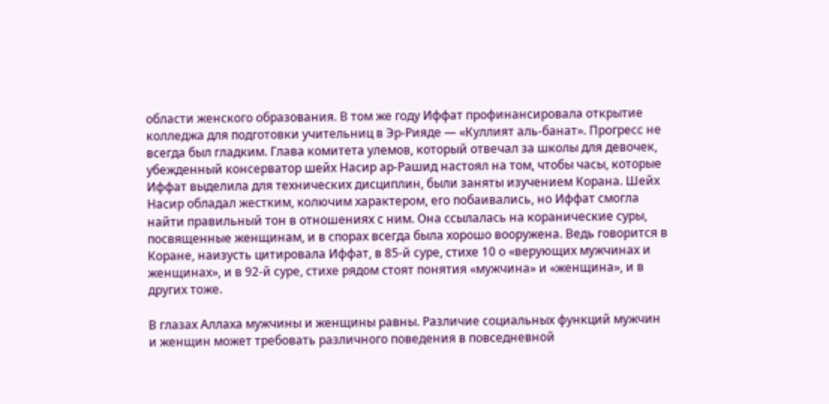области женского образования. В том же году Иффат профинансировала открытие колледжа для подготовки учительниц в Эр-Рияде — «Куллият аль-банат». Прогресс не всегда был гладким. Глава комитета улемов, который отвечал за школы для девочек, убежденный консерватор шейх Насир ар-Рашид настоял на том, чтобы часы, которые Иффат выделила для технических дисциплин, были заняты изучением Корана. Шейх Насир обладал жестким, колючим характером, его побаивались, но Иффат смогла найти правильный тон в отношениях с ним. Она ссылалась на коранические суры, посвященные женщинам, и в спорах всегда была хорошо вооружена. Ведь говорится в Коране, наизусть цитировала Иффат, в 85-й суре, стихе 10 о «верующих мужчинах и женщинах», и в 92-й суре, стихе рядом стоят понятия «мужчина» и «женщина», и в других тоже.

В глазах Аллаха мужчины и женщины равны. Различие социальных функций мужчин и женщин может требовать различного поведения в повседневной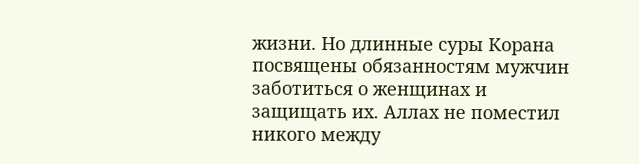жизни. Но длинные суры Корана посвящены обязанностям мужчин заботиться о женщинах и защищать их. Аллах не поместил никого между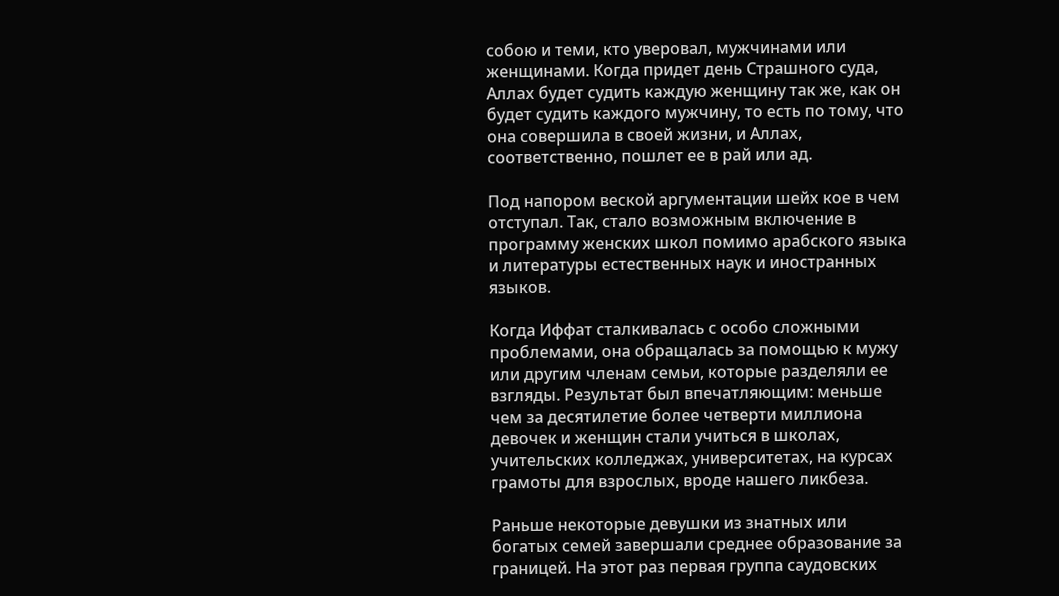собою и теми, кто уверовал, мужчинами или женщинами. Когда придет день Страшного суда, Аллах будет судить каждую женщину так же, как он будет судить каждого мужчину, то есть по тому, что она совершила в своей жизни, и Аллах, соответственно, пошлет ее в рай или ад.

Под напором веской аргументации шейх кое в чем отступал. Так, стало возможным включение в программу женских школ помимо арабского языка и литературы естественных наук и иностранных языков.

Когда Иффат сталкивалась с особо сложными проблемами, она обращалась за помощью к мужу или другим членам семьи, которые разделяли ее взгляды. Результат был впечатляющим: меньше чем за десятилетие более четверти миллиона девочек и женщин стали учиться в школах, учительских колледжах, университетах, на курсах грамоты для взрослых, вроде нашего ликбеза.

Раньше некоторые девушки из знатных или богатых семей завершали среднее образование за границей. На этот раз первая группа саудовских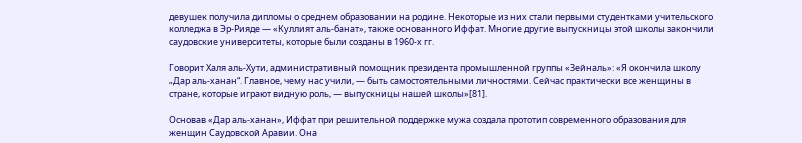девушек получила дипломы о среднем образовании на родине. Некоторые из них стали первыми студентками учительского колледжа в Эр-Рияде — «Куллият аль-банат», также основанного Иффат. Многие другие выпускницы этой школы закончили саудовские университеты, которые были созданы в 1960-х гг.

Говорит Халя аль-Хути, административный помощник президента промышленной группы «Зейналь»: «Я окончила школу „Дар аль-ханан“. Главное, чему нас учили, — быть самостоятельными личностями. Сейчас практически все женщины в стране, которые играют видную роль, — выпускницы нашей школы»[81].

Основав «Дар аль-ханан», Иффат при решительной поддержке мужа создала прототип современного образования для женщин Саудовской Аравии. Она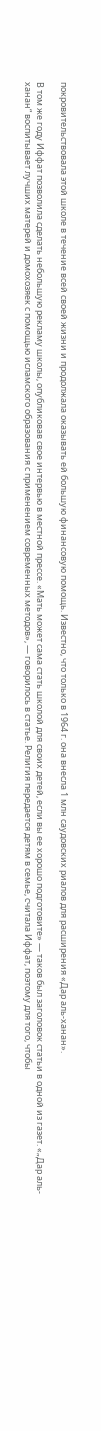покровительствовала этой школе в течение всей своей жизни и продолжала оказывать ей большую финансовую помощь. Известно, что только в 1964 г. она внесла 1 млн саудовских риалов для расширения «Дар аль-ханан».

В том же году Иффат позволила сделать небольшую рекламу школы, опубликовав свое интервью в местной прессе. «Мать может сама стать школой для своих детей, если вы ее хорошо подготовите» — таков был заголовок статьи в одной из газет. «„Дар аль-ханан“ воспитывает лучших матерей и домохозяек с помощью исламского образования с применением современных методов», — говорилось в статье. Религия передается детям в семье, считала Иффат, поэтому для того, чтобы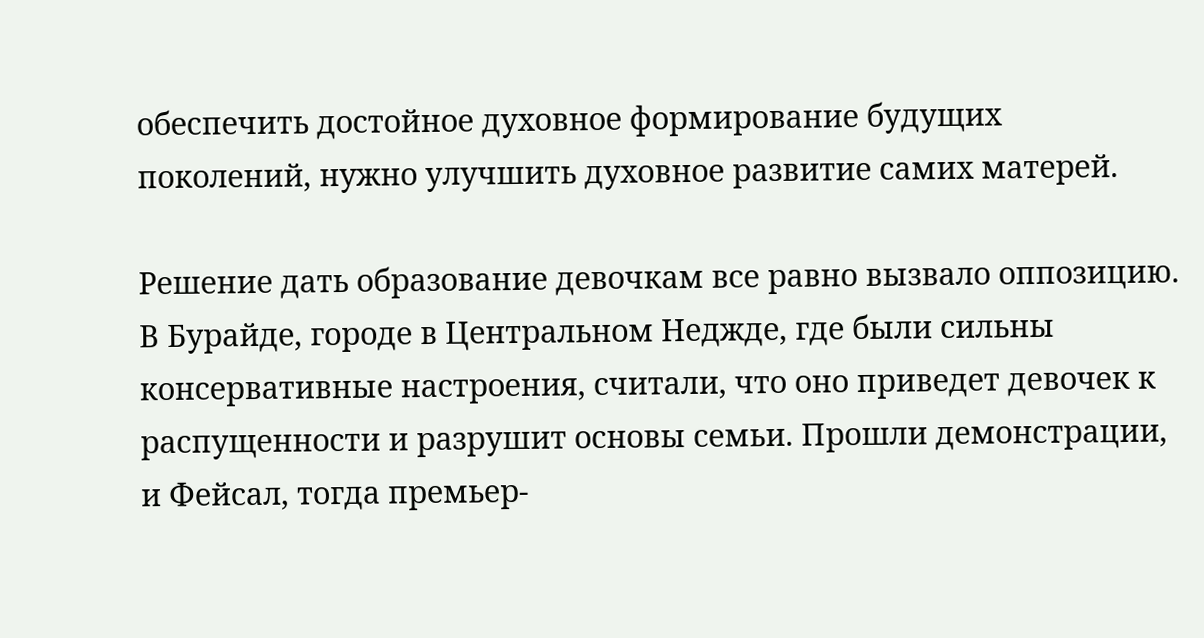обеспечить достойное духовное формирование будущих поколений, нужно улучшить духовное развитие самих матерей.

Решение дать образование девочкам все равно вызвало оппозицию. В Бурайде, городе в Центральном Неджде, где были сильны консервативные настроения, считали, что оно приведет девочек к распущенности и разрушит основы семьи. Прошли демонстрации, и Фейсал, тогда премьер-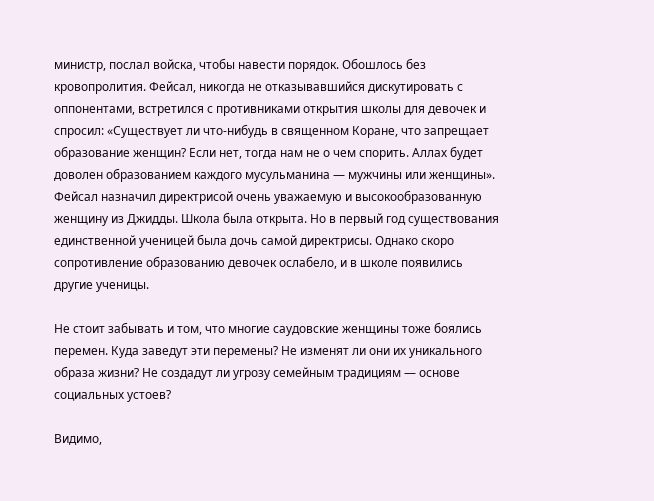министр, послал войска, чтобы навести порядок. Обошлось без кровопролития. Фейсал, никогда не отказывавшийся дискутировать с оппонентами, встретился с противниками открытия школы для девочек и спросил: «Существует ли что-нибудь в священном Коране, что запрещает образование женщин? Если нет, тогда нам не о чем спорить. Аллах будет доволен образованием каждого мусульманина — мужчины или женщины». Фейсал назначил директрисой очень уважаемую и высокообразованную женщину из Джидды. Школа была открыта. Но в первый год существования единственной ученицей была дочь самой директрисы. Однако скоро сопротивление образованию девочек ослабело, и в школе появились другие ученицы.

Не стоит забывать и том, что многие саудовские женщины тоже боялись перемен. Куда заведут эти перемены? Не изменят ли они их уникального образа жизни? Не создадут ли угрозу семейным традициям — основе социальных устоев?

Видимо,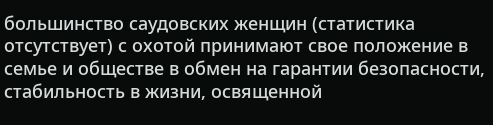большинство саудовских женщин (статистика отсутствует) с охотой принимают свое положение в семье и обществе в обмен на гарантии безопасности, стабильность в жизни, освященной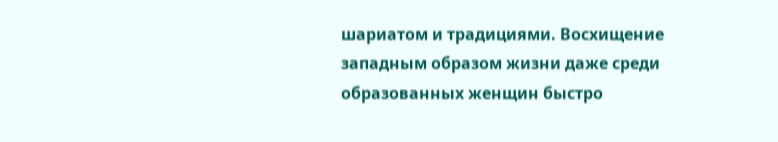шариатом и традициями. Восхищение западным образом жизни даже среди образованных женщин быстро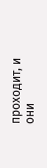проходит, и они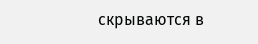скрываются в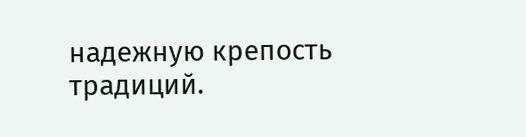надежную крепость традиций.